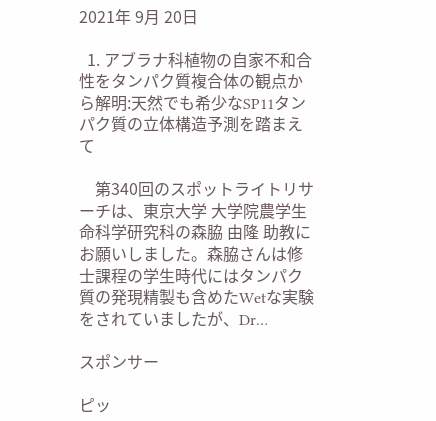2021年 9月 20日

  1. アブラナ科植物の自家不和合性をタンパク質複合体の観点から解明:天然でも希少なSP11タンパク質の立体構造予測を踏まえて

    第340回のスポットライトリサーチは、東京大学 大学院農学生命科学研究科の森脇 由隆 助教にお願いしました。森脇さんは修士課程の学生時代にはタンパク質の発現精製も含めたWetな実験をされていましたが、Dr…

スポンサー

ピッ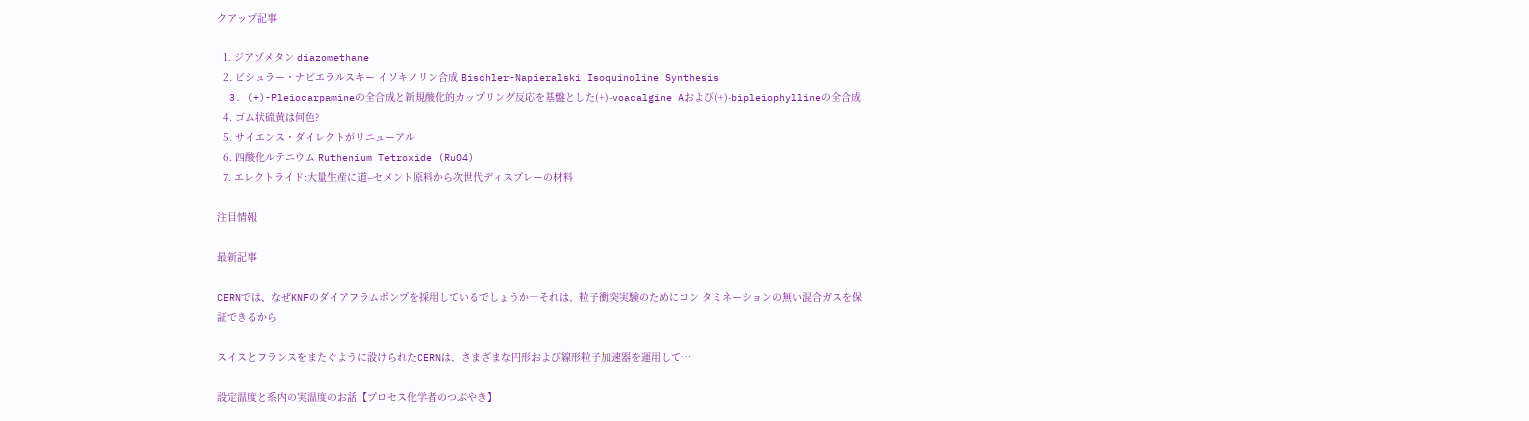クアップ記事

  1. ジアゾメタン diazomethane
  2. ビシュラー・ナピエラルスキー イソキノリン合成 Bischler-Napieralski Isoquinoline Synthesis
  3. (+)-Pleiocarpamineの全合成と新規酸化的カップリング反応を基盤とした(+)-voacalgine Aおよび(+)-bipleiophyllineの全合成
  4. ゴム状硫黄は何色?
  5. サイエンス・ダイレクトがリニューアル
  6. 四酸化ルテニウム Ruthenium Tetroxide (RuO4)
  7. エレクトライド:大量生産に道--セメント原料から次世代ディスプレーの材料

注目情報

最新記事

CERNでは、なぜKNFのダイアフラムポンプを採用しているでしょうか―それは、粒子衝突実験のためにコン タミネーションの無い混合ガスを保証できるから

スイスとフランスをまたぐように設けられたCERNは、さまざまな円形および線形粒子加速器を運用して…

設定温度と系内の実温度のお話【プロセス化学者のつぶやき】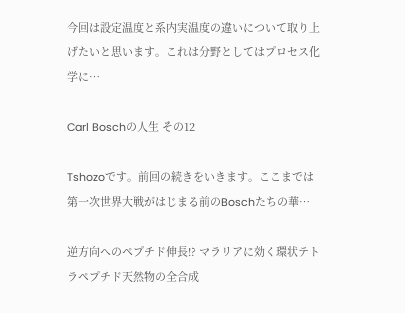今回は設定温度と系内実温度の違いについて取り上げたいと思います。これは分野としてはプロセス化学に…

Carl Boschの人生 その12

Tshozoです。前回の続きをいきます。ここまでは第一次世界大戦がはじまる前のBoschたちの華…

逆方向へのペプチド伸長!? マラリアに効く環状テトラペプチド天然物の全合成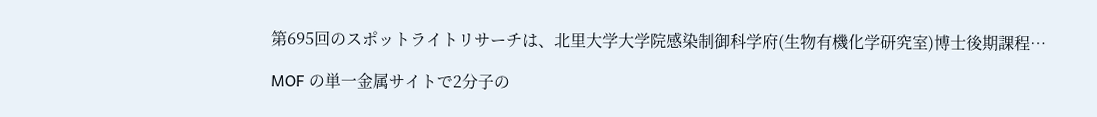第695回のスポットライトリサーチは、北里大学大学院感染制御科学府(生物有機化学研究室)博士後期課程…

MOF の単一金属サイトで2分子の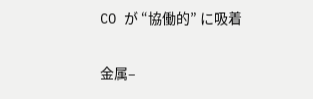CO が “協働的” に吸着

金属–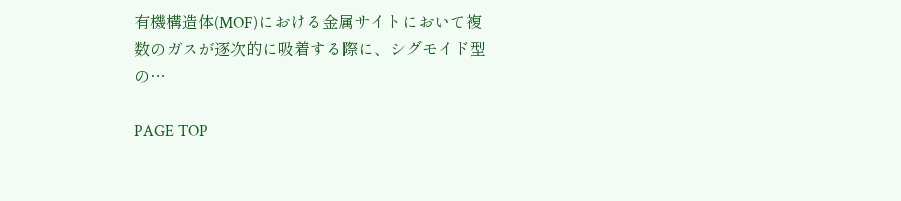有機構造体(MOF)における金属サイトにおいて複数のガスが逐次的に吸着する際に、シグモイド型の…

PAGE TOP